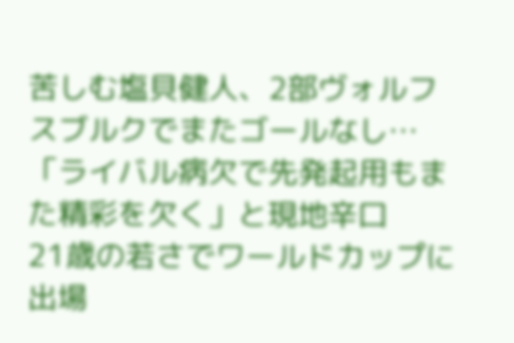苦しむ塩貝健人、2部ヴォルフスブルクでまたゴールなし…「ライバル病欠で先発起用もまた精彩を欠く」と現地辛口
21歳の若さでワールドカップに出場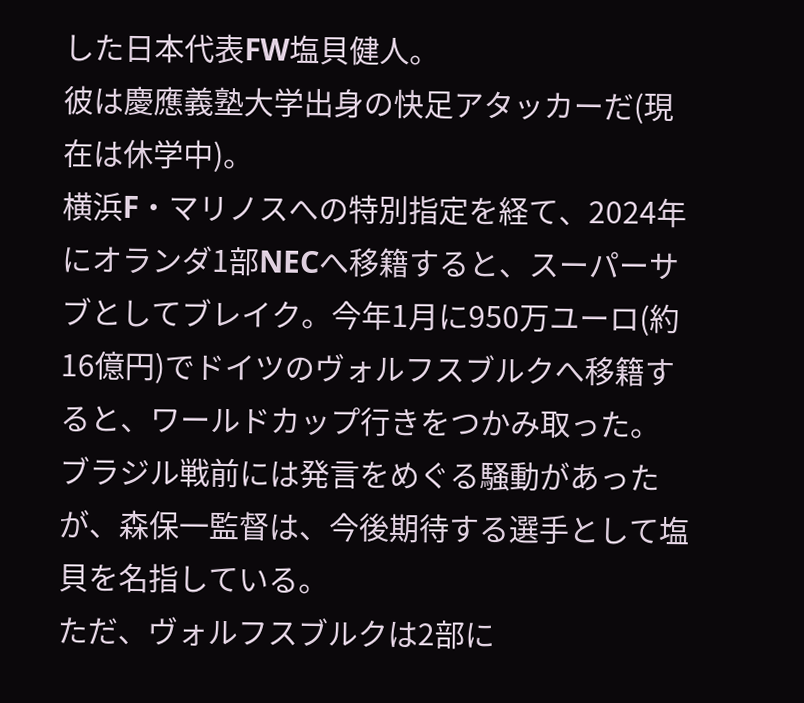した日本代表FW塩貝健人。
彼は慶應義塾大学出身の快足アタッカーだ(現在は休学中)。
横浜F・マリノスへの特別指定を経て、2024年にオランダ1部NECへ移籍すると、スーパーサブとしてブレイク。今年1月に950万ユーロ(約16億円)でドイツのヴォルフスブルクへ移籍すると、ワールドカップ行きをつかみ取った。
ブラジル戦前には発言をめぐる騒動があったが、森保一監督は、今後期待する選手として塩貝を名指している。
ただ、ヴォルフスブルクは2部に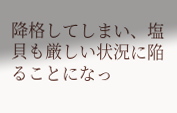降格してしまい、塩貝も厳しい状況に陥ることになっ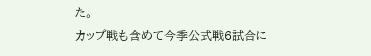た。
カップ戦も含めて今季公式戦6試合に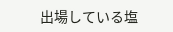出場している塩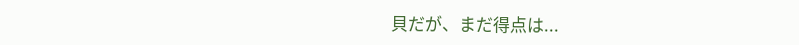貝だが、まだ得点は...